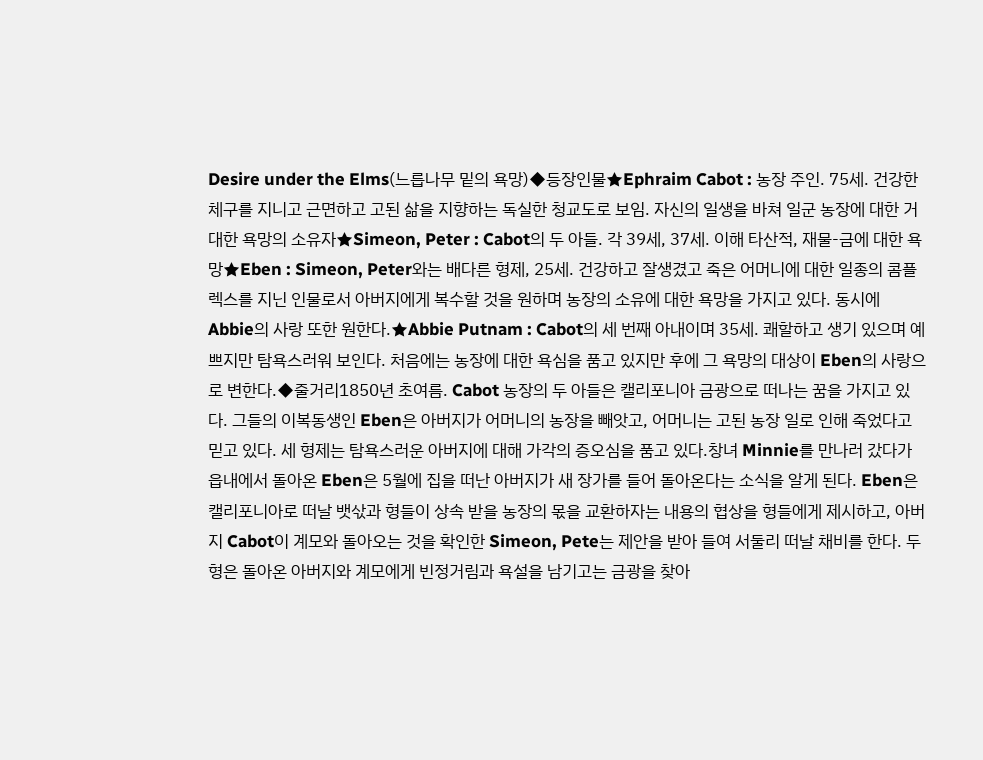Desire under the Elms(느릅나무 밑의 욕망)◆등장인물★Ephraim Cabot : 농장 주인. 75세. 건강한 체구를 지니고 근면하고 고된 삶을 지향하는 독실한 청교도로 보임. 자신의 일생을 바쳐 일군 농장에 대한 거대한 욕망의 소유자★Simeon, Peter : Cabot의 두 아들. 각 39세, 37세. 이해 타산적, 재물-금에 대한 욕망★Eben : Simeon, Peter와는 배다른 형제, 25세. 건강하고 잘생겼고 죽은 어머니에 대한 일종의 콤플렉스를 지닌 인물로서 아버지에게 복수할 것을 원하며 농장의 소유에 대한 욕망을 가지고 있다. 동시에 Abbie의 사랑 또한 원한다.★Abbie Putnam : Cabot의 세 번째 아내이며 35세. 쾌할하고 생기 있으며 예쁘지만 탐욕스러워 보인다. 처음에는 농장에 대한 욕심을 품고 있지만 후에 그 욕망의 대상이 Eben의 사랑으로 변한다.◆줄거리1850년 초여름. Cabot 농장의 두 아들은 캘리포니아 금광으로 떠나는 꿈을 가지고 있다. 그들의 이복동생인 Eben은 아버지가 어머니의 농장을 빼앗고, 어머니는 고된 농장 일로 인해 죽었다고 믿고 있다. 세 형제는 탐욕스러운 아버지에 대해 가각의 증오심을 품고 있다.창녀 Minnie를 만나러 갔다가 읍내에서 돌아온 Eben은 5월에 집을 떠난 아버지가 새 장가를 들어 돌아온다는 소식을 알게 된다. Eben은 캘리포니아로 떠날 뱃삯과 형들이 상속 받을 농장의 몫을 교환하자는 내용의 협상을 형들에게 제시하고, 아버지 Cabot이 계모와 돌아오는 것을 확인한 Simeon, Pete는 제안을 받아 들여 서둘리 떠날 채비를 한다. 두 형은 돌아온 아버지와 계모에게 빈정거림과 욕설을 남기고는 금광을 찾아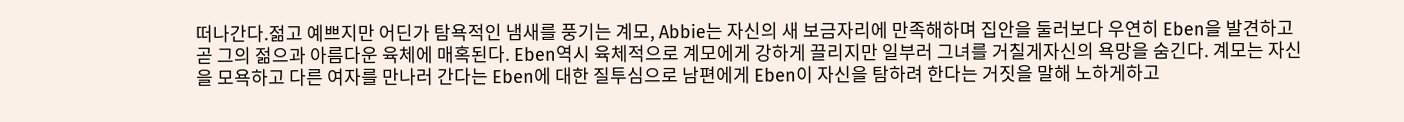떠나간다.젊고 예쁘지만 어딘가 탐욕적인 냄새를 풍기는 계모, Abbie는 자신의 새 보금자리에 만족해하며 집안을 둘러보다 우연히 Eben을 발견하고 곧 그의 젊으과 아름다운 육체에 매혹된다. Eben역시 육체적으로 계모에게 강하게 끌리지만 일부러 그녀를 거칠게자신의 욕망을 숨긴다. 계모는 자신을 모욕하고 다른 여자를 만나러 간다는 Eben에 대한 질투심으로 남편에게 Eben이 자신을 탐하려 한다는 거짓을 말해 노하게하고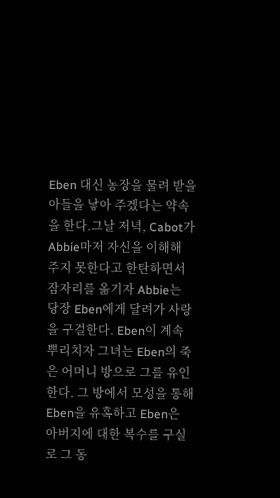Eben 대신 농장을 물려 받을 아들을 낳아 주겠다는 약속을 한다.그날 저녁, Cabot가 Abbie마저 자신을 이해해 주지 못한다고 한탄하면서 잠자리를 옮기자 Abbie는 당장 Eben에게 달려가 사랑을 구걸한다. Eben이 계속 뿌리치자 그녀는 Eben의 죽은 어머니 방으로 그를 유인한다. 그 방에서 모성을 통해 Eben을 유혹하고 Eben은 아버지에 대한 복수를 구실로 그 동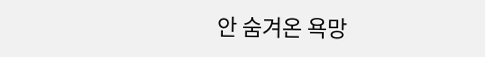안 숨겨온 욕망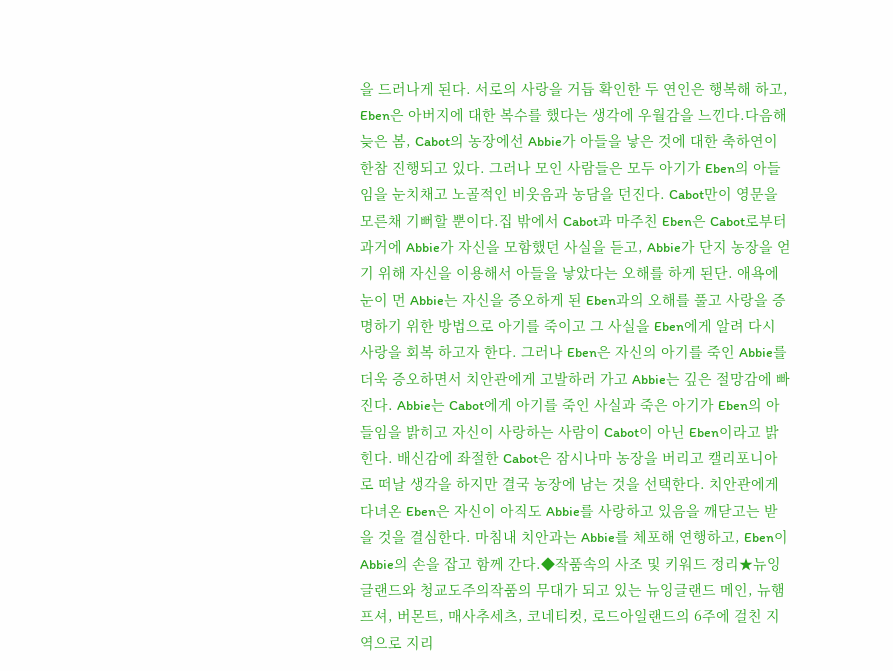을 드러나게 된다. 서로의 사랑을 거듭 확인한 두 연인은 행복해 하고, Eben은 아버지에 대한 복수를 했다는 생각에 우월감을 느낀다.다음해 늦은 봄, Cabot의 농장에선 Abbie가 아들을 낳은 것에 대한 축하연이 한참 진행되고 있다. 그러나 모인 사람들은 모두 아기가 Eben의 아들임을 눈치채고 노골적인 비웃음과 농담을 던진다. Cabot만이 영문을 모른채 기뻐할 뿐이다.집 밖에서 Cabot과 마주친 Eben은 Cabot로부터 과거에 Abbie가 자신을 모함했던 사실을 듣고, Abbie가 단지 농장을 얻기 위해 자신을 이용해서 아들을 낳았다는 오해를 하게 된단. 애욕에 눈이 먼 Abbie는 자신을 증오하게 된 Eben과의 오해를 풀고 사랑을 증명하기 위한 방법으로 아기를 죽이고 그 사실을 Eben에게 알려 다시 사랑을 회복 하고자 한다. 그러나 Eben은 자신의 아기를 죽인 Abbie를 더욱 증오하면서 치안관에게 고발하러 가고 Abbie는 깊은 절망감에 빠진다. Abbie는 Cabot에게 아기를 죽인 사실과 죽은 아기가 Eben의 아들임을 밝히고 자신이 사랑하는 사람이 Cabot이 아닌 Eben이라고 밝힌다. 배신감에 좌절한 Cabot은 잠시나마 농장을 버리고 캘리포니아로 떠날 생각을 하지만 결국 농장에 남는 것을 선택한다. 치안관에게 다녀온 Eben은 자신이 아직도 Abbie를 사랑하고 있음을 깨닫고는 받을 것을 결심한다. 마침내 치안과는 Abbie를 체포해 연행하고, Eben이 Abbie의 손을 잡고 함께 간다.◆작품속의 사조 및 키워드 정리★뉴잉글랜드와 청교도주의작품의 무대가 되고 있는 뉴잉글랜드 메인, 뉴햄프셔, 버몬트, 매사추세츠, 코네티컷, 로드아일랜드의 6주에 걸친 지역으로 지리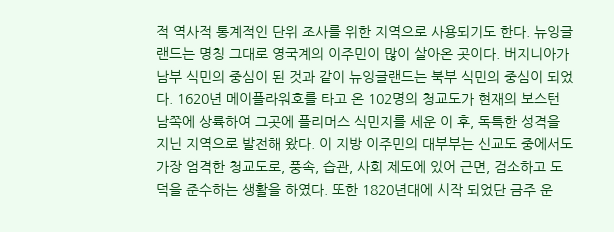적 역사적 통계적인 단위 조사를 위한 지역으로 사용되기도 한다. 뉴잉글랜드는 명칭 그대로 영국계의 이주민이 많이 살아온 곳이다. 버지니아가 남부 식민의 중심이 된 것과 같이 뉴잉글랜드는 북부 식민의 중심이 되었다. 1620년 메이플라워호를 타고 온 102명의 청교도가 현재의 보스턴 남쪽에 상륙하여 그곳에 플리머스 식민지를 세운 이 후, 독특한 성격을 지닌 지역으로 발전해 왔다. 이 지방 이주민의 대부부는 신교도 중에서도 가장 엄격한 청교도로, 풍속, 습관, 사회 제도에 있어 근면, 검소하고 도덕을 준수하는 생활을 하였다. 또한 1820년대에 시작 되었단 금주 운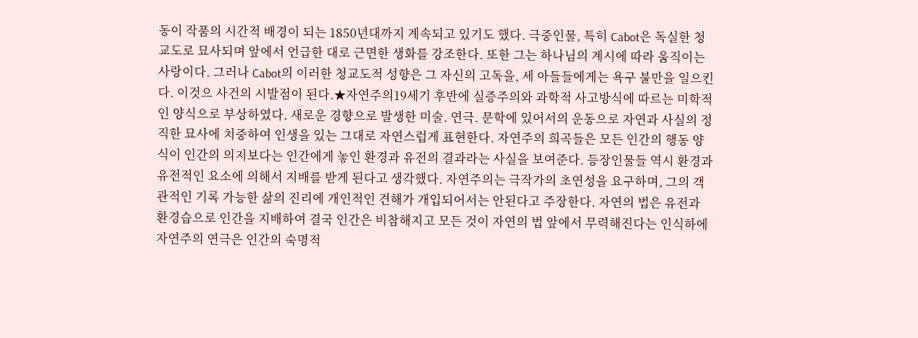동이 작품의 시간적 배경이 되는 1850년대까지 계속되고 있기도 했다. 극중인물, 특히 Cabot은 독실한 청교도로 묘사되며 앞에서 언급한 대로 근면한 생화를 강조한다. 또한 그는 하나님의 계시에 따라 움직이는 사랑이다. 그러나 Cabot의 이러한 청교도적 성향은 그 자신의 고독을, 세 아들들에게는 욕구 불만을 일으킨다. 이것으 사건의 시발점이 된다.★자연주의19세기 후반에 실증주의와 과학적 사고방식에 따르는 미학적인 양식으로 부상하였다. 새로운 경향으로 발생한 미술. 연극. 문학에 있어서의 운동으로 자연과 사실의 정직한 묘사에 치중하여 인생을 있는 그대로 자연스럽게 표현한다. 자연주의 희곡들은 모든 인간의 행동 양식이 인간의 의지보다는 인간에게 놓인 환경과 유전의 결과라는 사실을 보여준다. 등장인물들 역시 환경과 유전적인 요소에 의해서 지배를 받게 된다고 생각했다. 자연주의는 극작가의 초연성을 요구하며, 그의 객관적인 기록 가능한 삶의 진리에 개인적인 견해가 개입되어서는 안된다고 주장한다. 자연의 법은 유전과 환경습으로 인간을 지배하여 결국 인간은 비참해지고 모든 것이 자연의 법 앞에서 무력해진다는 인식하에 자연주의 연극은 인간의 숙명적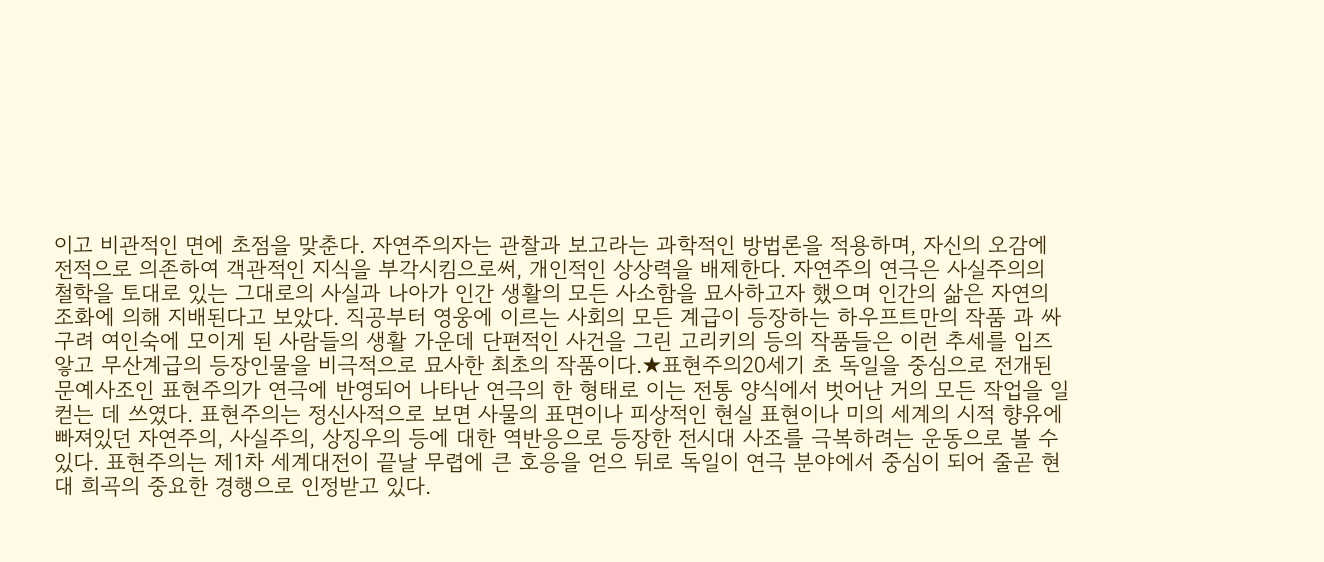이고 비관적인 면에 초점을 맞춘다. 자연주의자는 관찰과 보고라는 과학적인 방법론을 적용하며, 자신의 오감에 전적으로 의존하여 객관적인 지식을 부각시킴으로써, 개인적인 상상력을 배제한다. 자연주의 연극은 사실주의의 철학을 토대로 있는 그대로의 사실과 나아가 인간 생활의 모든 사소함을 묘사하고자 했으며 인간의 삶은 자연의 조화에 의해 지배된다고 보았다. 직공부터 영웅에 이르는 사회의 모든 계급이 등장하는 하우프트만의 작품 과 싸구려 여인숙에 모이게 된 사람들의 생활 가운데 단편적인 사건을 그린 고리키의 등의 작품들은 이런 추세를 입즈앟고 무산계급의 등장인물을 비극적으로 묘사한 최초의 작품이다.★표현주의20세기 초 독일을 중심으로 전개된 문예사조인 표현주의가 연극에 반영되어 나타난 연극의 한 형태로 이는 전통 양식에서 벗어난 거의 모든 작업을 일컫는 데 쓰였다. 표현주의는 정신사적으로 보면 사물의 표면이나 피상적인 현실 표현이나 미의 세계의 시적 향유에 빠져있던 자연주의, 사실주의, 상징우의 등에 대한 역반응으로 등장한 전시대 사조를 극복하려는 운동으로 볼 수 있다. 표현주의는 제1차 세계대전이 끝날 무렵에 큰 호응을 얻으 뒤로 독일이 연극 분야에서 중심이 되어 줄곧 현대 희곡의 중요한 경행으로 인정받고 있다.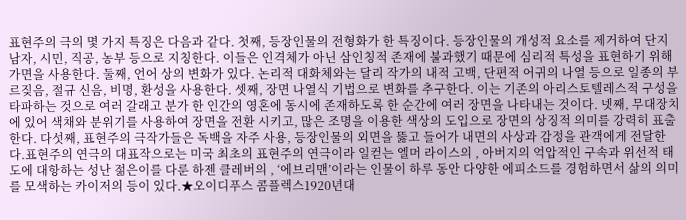표현주의 극의 몇 가지 특징은 다음과 같다. 첫째, 등장인물의 전형화가 한 특징이다. 등장인물의 개성적 요소를 제거하여 단지 남자, 시민, 직공, 농부 등으로 지칭한다. 이들은 인격체가 아닌 삼인칭적 존재에 불과했기 때문에 심리적 특성을 표현하기 위해 가면을 사용한다. 둘째, 언어 상의 변화가 있다. 논리적 대화체와는 달리 작가의 내적 고백, 단편적 어귀의 나열 등으로 일종의 부르짖음, 절규 신음, 비명, 환성을 사용한다. 셋째, 장면 나열식 기법으로 변화를 추구한다. 이는 기존의 아리스토텔레스적 구성을 타파하는 것으로 여러 갈래고 분가 한 인간의 영혼에 동시에 존재하도록 한 순간에 여러 장면을 나타내는 것이다. 넷째, 무대장치에 있어 색채와 분위기를 사용하여 장면을 전환 시키고, 많은 조명을 이용한 색상의 도입으로 장면의 상징적 의미를 강력히 표출한다. 다섯째, 표현주의 극작가들은 독백을 자주 사용, 등장인물의 외면을 뚫고 들어가 내면의 사상과 감정을 관객에게 전달한다.표현주의 연극의 대표작으로는 미국 최초의 표현주의 연극이라 일컫는 엘머 라이스의 , 아버지의 억압적인 구속과 위선적 태도에 대항하는 성난 젊은이를 다룬 하젠 클레버의 , ‘에브리맨’이라는 인물이 하루 동안 다양한 에피소드를 경험하면서 삶의 의미를 모색하는 카이저의 등이 있다.★오이디푸스 콤플렉스1920년대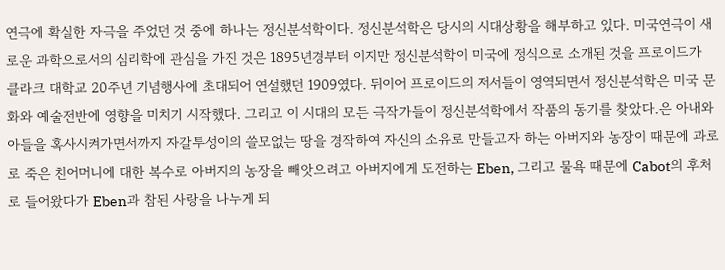연극에 확실한 자극을 주었던 것 중에 하나는 정신분석학이다. 정신분석학은 당시의 시대상황을 해부하고 있다. 미국연극이 새로운 과학으로서의 심리학에 관심을 가진 것은 1895년경부터 이지만 정신분석학이 미국에 정식으로 소개된 것을 프로이드가 클라크 대학교 20주년 기념행사에 초대되어 연설했던 1909였다. 뒤이어 프로이드의 저서들이 영역되면서 정신분석학은 미국 문화와 예술전반에 영향을 미치기 시작했다. 그리고 이 시대의 모든 극작가들이 정신분석학에서 작품의 동기를 찾았다.은 아내와 아들을 혹사시켜가면서까지 자갈투성이의 쓸모없는 땅을 경작하여 자신의 소유로 만들고자 하는 아버지와 농장이 때문에 과로로 죽은 친어머니에 대한 복수로 아버지의 농장을 빼앗으려고 아버지에게 도전하는 Eben, 그리고 물욕 때문에 Cabot의 후처로 들어왔다가 Eben과 참된 사랑을 나누게 되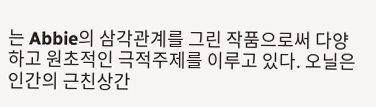는 Abbie의 삼각관계를 그린 작품으로써 다양하고 원초적인 극적주제를 이루고 있다. 오닐은 인간의 근친상간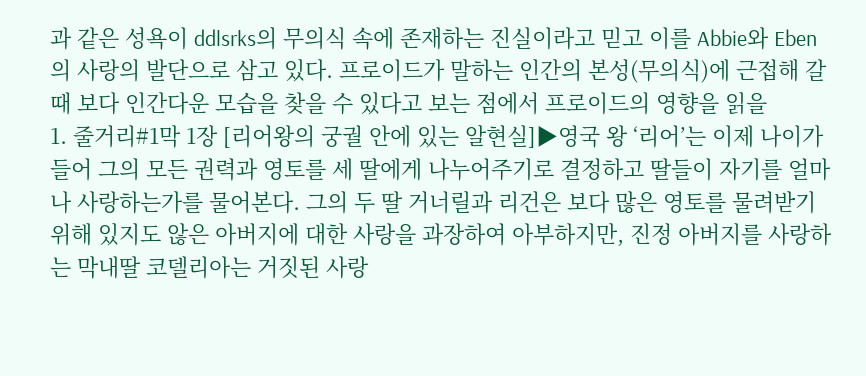과 같은 성욕이 ddlsrks의 무의식 속에 존재하는 진실이라고 믿고 이를 Abbie와 Eben의 사랑의 발단으로 삼고 있다. 프로이드가 말하는 인간의 본성(무의식)에 근접해 갈 때 보다 인간다운 모습을 찾을 수 있다고 보는 점에서 프로이드의 영향을 읽을
1. 줄거리#1막 1장 [리어왕의 궁궐 안에 있는 알현실]▶영국 왕 ‘리어’는 이제 나이가 들어 그의 모든 권력과 영토를 세 딸에게 나누어주기로 결정하고 딸들이 자기를 얼마나 사랑하는가를 물어본다. 그의 두 딸 거너릴과 리건은 보다 많은 영토를 물려받기 위해 있지도 않은 아버지에 대한 사랑을 과장하여 아부하지만, 진정 아버지를 사랑하는 막내딸 코델리아는 거짓된 사랑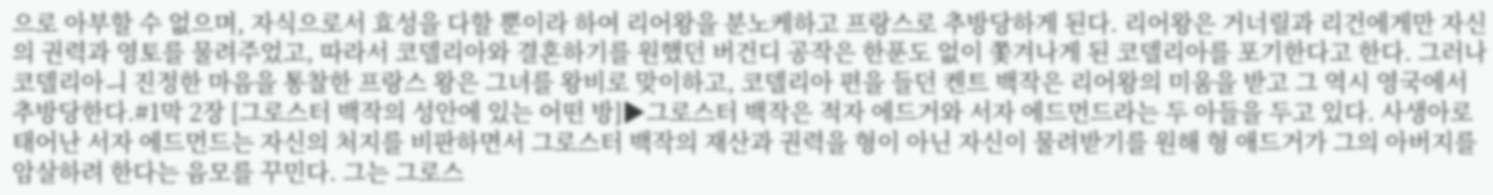으로 아부할 수 없으며, 자식으로서 효성을 다할 뿐이라 하여 리어왕을 분노케하고 프랑스로 추방당하게 된다. 리어왕은 거너릴과 리건에게만 자신의 권력과 영토를 물려주었고, 따라서 코델리아와 결혼하기를 원했던 버건디 공작은 한푼도 없이 쫓겨나게 된 코델리아를 포기한다고 한다. 그러나 코델리아ㅢ 진정한 마음을 통찰한 프랑스 왕은 그녀를 왕비로 맞이하고, 코델리아 편을 들던 켄트 백작은 리어왕의 미움을 받고 그 역시 영국에서 추방당한다.#1막 2장 [그로스터 백작의 성안에 있는 어떤 방]▶그로스터 백작은 적자 에드거와 서자 에드먼드라는 두 아들을 두고 있다. 사생아로 태어난 서자 에드먼드는 자신의 처지를 비판하면서 그로스터 백작의 재산과 권력을 형이 아닌 자신이 물려받기를 원해 형 애드거가 그의 아버지를 암살하려 한다는 음모를 꾸민다. 그는 그로스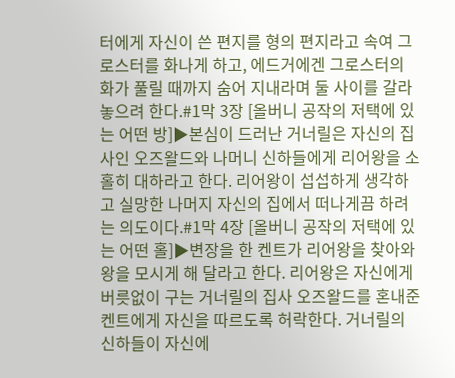터에게 자신이 쓴 편지를 형의 편지라고 속여 그로스터를 화나게 하고, 에드거에겐 그로스터의 화가 풀릴 때까지 숨어 지내라며 둘 사이를 갈라놓으려 한다.#1막 3장 [올버니 공작의 저택에 있는 어떤 방]▶본심이 드러난 거너릴은 자신의 집사인 오즈왈드와 나머니 신하들에게 리어왕을 소홀히 대하라고 한다. 리어왕이 섭섭하게 생각하고 실망한 나머지 자신의 집에서 떠나게끔 하려는 의도이다.#1막 4장 [올버니 공작의 저택에 있는 어떤 홀]▶변장을 한 켄트가 리어왕을 찾아와 왕을 모시게 해 달라고 한다. 리어왕은 자신에게 버릇없이 구는 거너릴의 집사 오즈왈드를 혼내준 켄트에게 자신을 따르도록 허락한다. 거너릴의 신하들이 자신에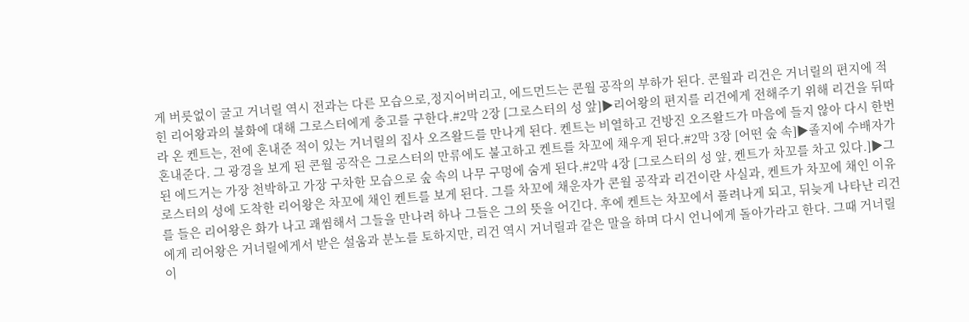게 버릇없이 굴고 거너릴 역시 전과는 다른 모습으로,정지어버리고, 에드먼드는 콘월 공작의 부하가 된다. 콘월과 리건은 거너릴의 편지에 적힌 리어왕과의 불화에 대해 그로스터에게 충고를 구한다.#2막 2장 [그로스터의 성 앞]▶리어왕의 편지를 리건에게 전해주기 위해 리건을 뒤따라 온 켄트는, 전에 혼내준 적이 있는 거너릴의 집사 오즈왈드를 만나게 된다. 켄트는 비열하고 건방진 오즈왈드가 마음에 들지 않아 다시 한번 혼내준다. 그 광경을 보게 된 콘월 공작은 그로스터의 만류에도 불고하고 켄트를 차꼬에 채우게 된다.#2막 3장 [어떤 숲 속]▶졸지에 수배자가 된 에드거는 가장 천박하고 가장 구차한 모습으로 숲 속의 나무 구멍에 숨게 된다.#2막 4장 [그로스터의 성 앞, 켄트가 차꼬를 차고 있다.]▶그로스터의 성에 도착한 리어왕은 차꼬에 채인 켄트를 보게 된다. 그를 차꼬에 채운자가 콘월 공작과 리건이란 사실과, 켄트가 차꼬에 채인 이유를 들은 리어왕은 화가 나고 괘씸해서 그들을 만나려 하나 그들은 그의 뜻을 어긴다. 후에 켄트는 차꼬에서 풀려나게 되고, 뒤늦게 나타난 리건에게 리어왕은 거너릴에게서 받은 설움과 분노를 토하지만, 리건 역시 거너릴과 같은 말을 하며 다시 언니에게 돌아가라고 한다. 그때 거너릴이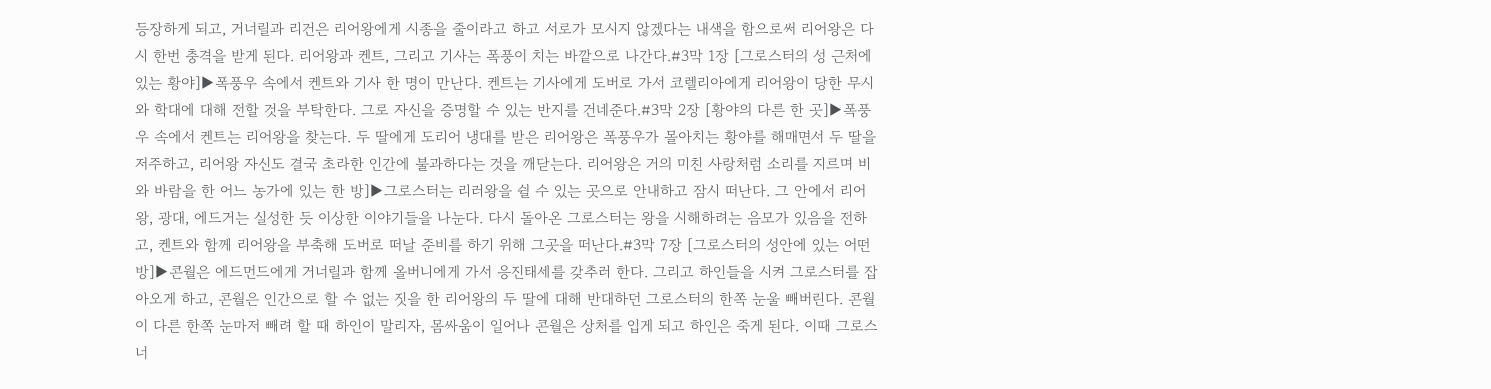등장하게 되고, 거너릴과 리건은 리어왕에게 시종을 줄이라고 하고 서로가 모시지 않겠다는 내색을 함으로써 리어왕은 다시 한번 충격을 받게 된다. 리어왕과 켄트, 그리고 기사는 폭풍이 치는 바깥으로 나간다.#3막 1장 [그로스터의 성 근처에 있는 황야]▶폭풍우 속에서 켄트와 기사 한 명이 만난다. 켄트는 기사에게 도버로 가서 코렐리아에게 리어왕이 당한 무시와 학대에 대해 전할 것을 부탁한다. 그로 자신을 증명할 수 있는 반지를 건네준다.#3막 2장 [황야의 다른 한 곳]▶폭풍우 속에서 켄트는 리어왕을 찾는다. 두 딸에게 도리어 냉대를 받은 리어왕은 폭풍우가 몰아치는 황야를 해매면서 두 딸을 저주하고, 리어왕 자신도 결국 초라한 인간에 불과하다는 것을 깨닫는다. 리어왕은 거의 미친 사랑처럼 소리를 지르며 비와 바람을 한 어느 농가에 있는 한 방]▶그로스터는 리러왕을 쉴 수 있는 곳으로 안내하고 잠시 떠난다. 그 안에서 리어왕, 광대, 에드거는 실성한 듯 이상한 이야기들을 나눈다. 다시 돌아온 그로스터는 왕을 시해하려는 음모가 있음을 전하고, 켄트와 함께 리어왕을 부축해 도버로 떠날 준비를 하기 위해 그곳을 떠난다.#3막 7장 [그로스터의 성안에 있는 어떤 방]▶콘월은 에드먼드에게 거너릴과 함께 올버니에게 가서 응진태세를 갖추러 한다. 그리고 하인들을 시켜 그로스터를 잡아오게 하고, 콘월은 인간으로 할 수 없는 짓을 한 리어왕의 두 딸에 대해 반대하던 그로스터의 한쪽 눈울 빼버린다. 콘월이 다른 한쪽 눈마저 빼려 할 때 하인이 말리자, 몸싸움이 일어나 콘월은 상처를 입게 되고 하인은 죽게 된다. 이때 그로스너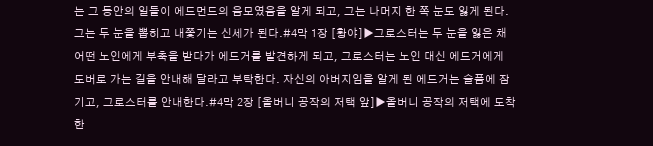는 그 동안의 일들이 에드먼드의 음모였음을 알게 되고, 그는 나머지 한 쪽 눈도 잃게 된다. 그는 두 눈을 뽑히고 내쫓기는 신세가 된다.#4막 1장 [황야]▶그로스터는 두 눈을 잃은 채 어떤 노인에게 부축을 받다가 에드거를 발견하게 되고, 그로스터는 노인 대신 에드거에게 도버로 가는 길을 안내해 달라고 부탁한다. 자신의 아버지임을 알게 된 에드거는 슬픔에 잠기고, 그로스터를 안내한다.#4막 2장 [올버니 공작의 저택 앞]▶올버니 공작의 저택에 도착한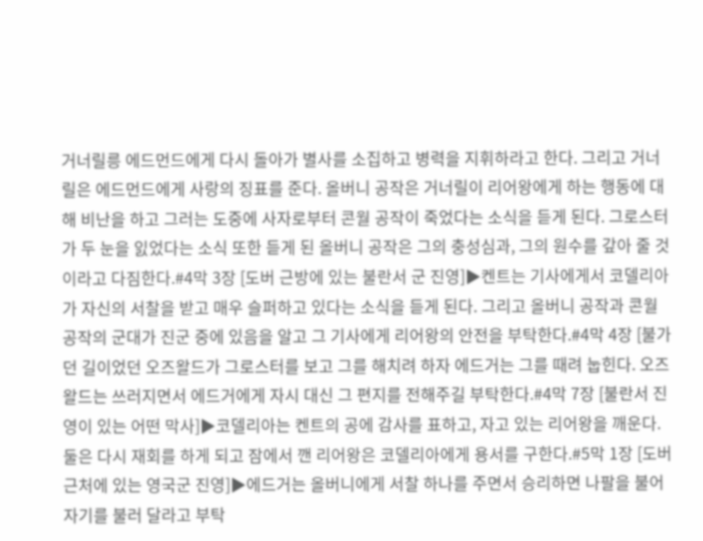거너릴릉 에드먼드에게 다시 돌아가 별사를 소집하고 병력을 지휘하라고 한다. 그리고 거너릴은 에드먼드에게 사랑의 징표를 준다. 올버니 공작은 거너릴이 리어왕에게 하는 행동에 대해 비난을 하고 그러는 도중에 사자로부터 콘월 공작이 죽었다는 소식을 듣게 된다. 그로스터가 두 눈을 잀었다는 소식 또한 듣게 된 올버니 공작은 그의 충성심과, 그의 원수를 갚아 줄 것이라고 다짐한다.#4막 3장 [도버 근방에 있는 불란서 군 진영]▶켄트는 기사에게서 코델리아가 자신의 서찰을 받고 매우 슬퍼하고 있다는 소식을 듣게 된다. 그리고 올버니 공작과 콘월 공작의 군대가 진군 중에 있음을 알고 그 기사에게 리어왕의 안전을 부탁한다.#4막 4장 [불가던 길이었던 오즈왈드가 그로스터를 보고 그를 해치려 하자 에드거는 그를 때려 눕힌다. 오즈왈드는 쓰러지면서 에드거에게 자시 대신 그 편지를 전해주길 부탁한다.#4막 7장 [불란서 진영이 있는 어떤 막사]▶코델리아는 켄트의 공에 감사를 표하고, 자고 있는 리어왕을 깨운다. 둘은 다시 재회를 하게 되고 잠에서 깬 리어왕은 코델리아에게 용서를 구한다.#5막 1장 [도버 근처에 있는 영국군 진영]▶에드거는 올버니에게 서찰 하나를 주면서 승리하면 나팔을 불어 자기를 불러 달라고 부탁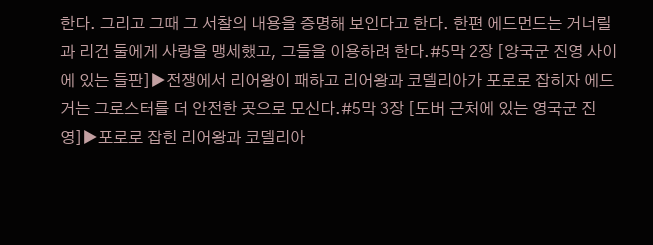한다. 그리고 그때 그 서찰의 내용을 증명해 보인다고 한다. 한편 에드먼드는 거너릴과 리건 둘에게 사랑을 맹세했고, 그들을 이용하려 한다.#5막 2장 [양국군 진영 사이에 있는 들판]▶전쟁에서 리어왕이 패하고 리어왕과 코델리아가 포로로 잡히자 에드거는 그로스터를 더 안전한 곳으로 모신다.#5막 3장 [도버 근처에 있는 영국군 진영]▶포로로 잡힌 리어왕과 코델리아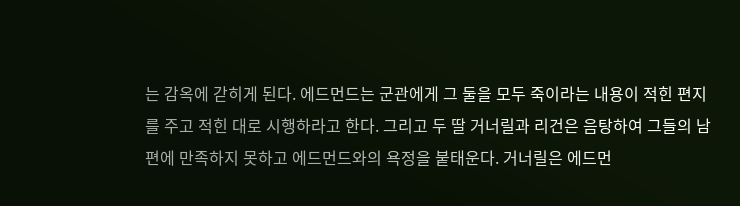는 감옥에 갇히게 된다. 에드먼드는 군관에게 그 둘을 모두 죽이라는 내용이 적힌 편지를 주고 적힌 대로 시행하라고 한다. 그리고 두 딸 거너릴과 리건은 음탕하여 그들의 남편에 만족하지 못하고 에드먼드와의 욕정을 붙태운다. 거너릴은 에드먼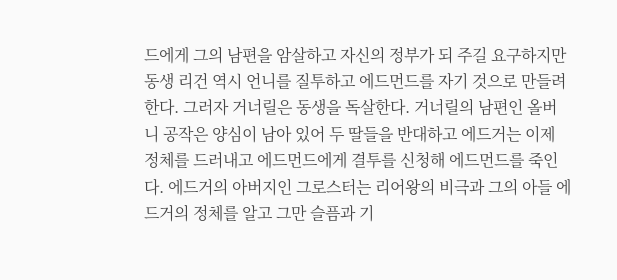드에게 그의 남편을 암살하고 자신의 정부가 되 주길 요구하지만 동생 리건 역시 언니를 질투하고 에드먼드를 자기 것으로 만들려 한다. 그러자 거너릴은 동생을 독살한다. 거너릴의 남편인 올버니 공작은 양심이 남아 있어 두 딸들을 반대하고 에드거는 이제 정체를 드러내고 에드먼드에게 결투를 신청해 에드먼드를 죽인다. 에드거의 아버지인 그로스터는 리어왕의 비극과 그의 아들 에드거의 정체를 알고 그만 슬픔과 기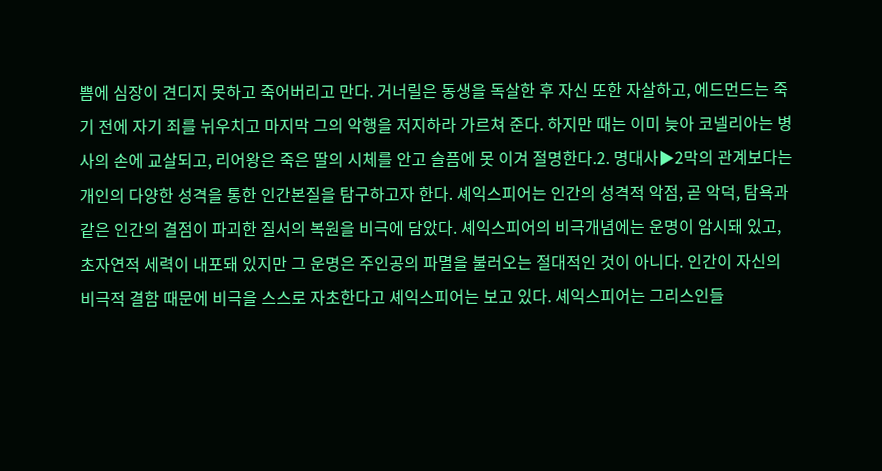쁨에 심장이 견디지 못하고 죽어버리고 만다. 거너릴은 동생을 독살한 후 자신 또한 자살하고, 에드먼드는 죽기 전에 자기 죄를 뉘우치고 마지막 그의 악행을 저지하라 가르쳐 준다. 하지만 때는 이미 늦아 코넬리아는 병사의 손에 교살되고, 리어왕은 죽은 딸의 시체를 안고 슬픔에 못 이겨 절명한다.2. 명대사▶2막의 관계보다는 개인의 다양한 성격을 통한 인간본질을 탐구하고자 한다. 셰익스피어는 인간의 성격적 악점, 곧 악덕, 탐욕과 같은 인간의 결점이 파괴한 질서의 복원을 비극에 담았다. 셰익스피어의 비극개념에는 운명이 암시돼 있고, 초자연적 세력이 내포돼 있지만 그 운명은 주인공의 파멸을 불러오는 절대적인 것이 아니다. 인간이 자신의 비극적 결함 때문에 비극을 스스로 자초한다고 셰익스피어는 보고 있다. 셰익스피어는 그리스인들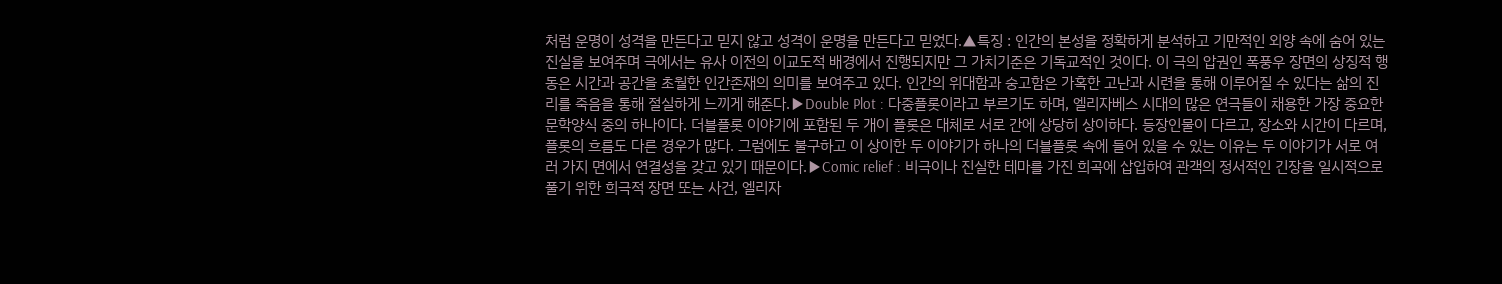처럼 운명이 성격을 만든다고 믿지 않고 성격이 운명을 만든다고 믿었다.▲특징 : 인간의 본성을 정확하게 분석하고 기만적인 외양 속에 숨어 있는 진실을 보여주며 극에서는 유사 이전의 이교도적 배경에서 진행되지만 그 가치기준은 기독교적인 것이다. 이 극의 압권인 폭풍우 장면의 상징적 행동은 시간과 공간을 초월한 인간존재의 의미를 보여주고 있다. 인간의 위대함과 숭고함은 가혹한 고난과 시련을 통해 이루어질 수 있다는 삶의 진리를 죽음을 통해 절실하게 느끼게 해준다.▶Double Plot : 다중플롯이라고 부르기도 하며, 엘리자베스 시대의 많은 연극들이 채용한 가장 중요한 문학양식 중의 하나이다. 더블플롯 이야기에 포함된 두 개이 플롯은 대체로 서로 간에 상당히 상이하다. 등장인물이 다르고, 장소와 시간이 다르며, 플롯의 흐름도 다른 경우가 많다. 그럼에도 불구하고 이 상이한 두 이야기가 하나의 더블플롯 속에 들어 있을 수 있는 이유는 두 이야기가 서로 여러 가지 면에서 연결성을 갖고 있기 때문이다.▶Comic relief : 비극이나 진실한 테마를 가진 희곡에 삽입하여 관객의 정서적인 긴장을 일시적으로 풀기 위한 희극적 장면 또는 사건, 엘리자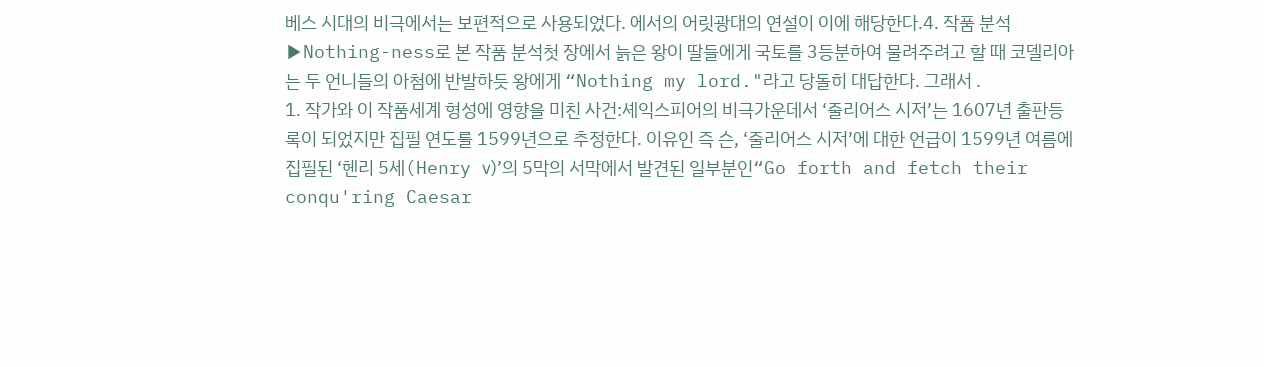베스 시대의 비극에서는 보편적으로 사용되었다. 에서의 어릿광대의 연설이 이에 해당한다.4. 작품 분석▶Nothing-ness로 본 작품 분석첫 장에서 늙은 왕이 딸들에게 국토를 3등분하여 물려주려고 할 때 코델리아는 두 언니들의 아첨에 반발하듯 왕에게 “Nothing my lord."라고 당돌히 대답한다. 그래서 .
1. 작가와 이 작품세계 형성에 영향을 미친 사건:셰익스피어의 비극가운데서 ‘줄리어스 시저’는 1607년 출판등록이 되었지만 집필 연도를 1599년으로 추정한다. 이유인 즉 슨, ‘줄리어스 시저’에 대한 언급이 1599년 여름에 집필된 ‘헨리 5세(Henry ⅴ)’의 5막의 서막에서 발견된 일부분인“Go forth and fetch their conqu'ring Caesar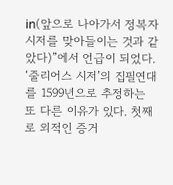in(앞으로 나아가서 정복자 시저를 맞아들이는 것과 같았다)”에서 언급이 되었다. ‘줄리어스 시저’의 집필연대를 1599년으로 추정하는 또 다른 이유가 있다. 첫째로 외적인 증거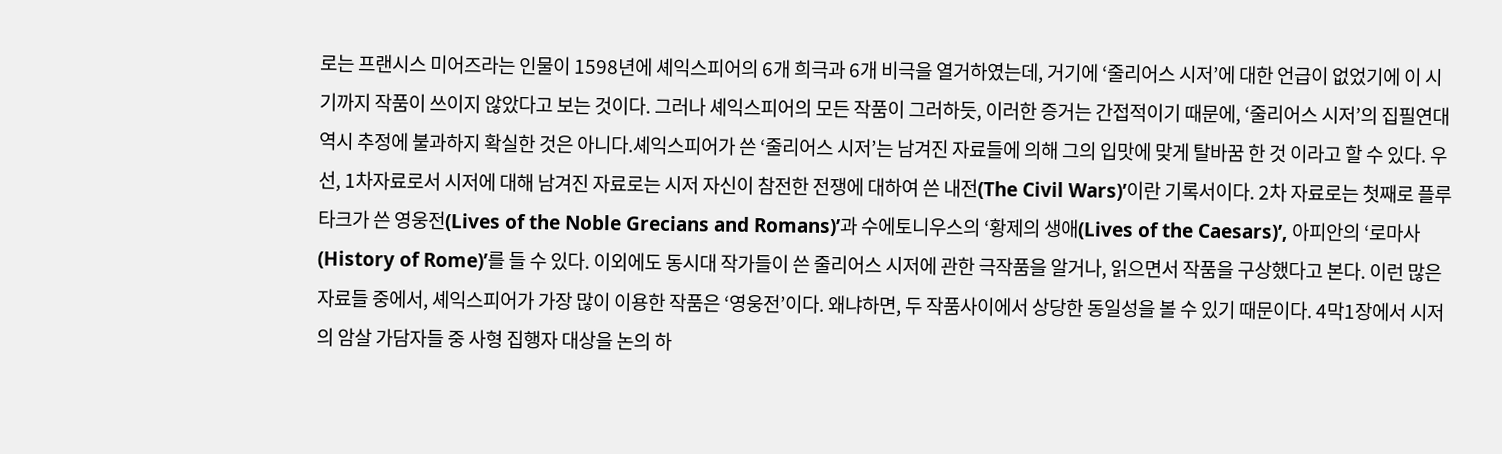로는 프랜시스 미어즈라는 인물이 1598년에 셰익스피어의 6개 희극과 6개 비극을 열거하였는데, 거기에 ‘줄리어스 시저’에 대한 언급이 없었기에 이 시기까지 작품이 쓰이지 않았다고 보는 것이다. 그러나 셰익스피어의 모든 작품이 그러하듯, 이러한 증거는 간접적이기 때문에, ‘줄리어스 시저’의 집필연대 역시 추정에 불과하지 확실한 것은 아니다.셰익스피어가 쓴 ‘줄리어스 시저’는 남겨진 자료들에 의해 그의 입맛에 맞게 탈바꿈 한 것 이라고 할 수 있다. 우선, 1차자료로서 시저에 대해 남겨진 자료로는 시저 자신이 참전한 전쟁에 대하여 쓴 내전(The Civil Wars)’이란 기록서이다. 2차 자료로는 첫째로 플루타크가 쓴 영웅전(Lives of the Noble Grecians and Romans)’과 수에토니우스의 ‘황제의 생애(Lives of the Caesars)’, 아피안의 ‘로마사(History of Rome)’를 들 수 있다. 이외에도 동시대 작가들이 쓴 줄리어스 시저에 관한 극작품을 알거나, 읽으면서 작품을 구상했다고 본다. 이런 많은 자료들 중에서, 셰익스피어가 가장 많이 이용한 작품은 ‘영웅전’이다. 왜냐하면, 두 작품사이에서 상당한 동일성을 볼 수 있기 때문이다. 4막1장에서 시저의 암살 가담자들 중 사형 집행자 대상을 논의 하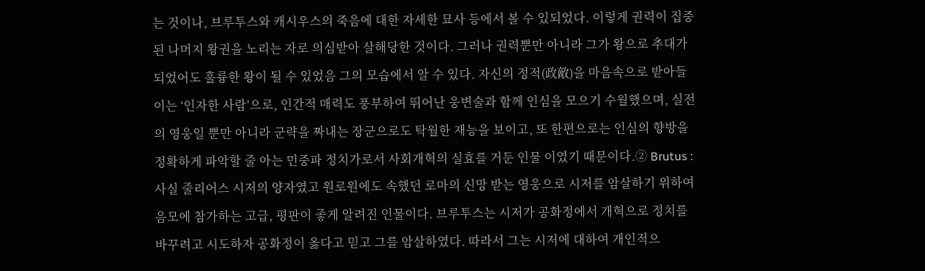는 것이나, 브루투스와 캐시우스의 죽음에 대한 자세한 묘사 등에서 볼 수 있되었다. 이렇게 권력이 집중된 나머지 왕권을 노리는 자로 의심받아 살해당한 것이다. 그러나 권력뿐만 아니라 그가 왕으로 추대가 되었어도 훌륭한 왕이 될 수 있었음 그의 모습에서 알 수 있다. 자신의 정적(政敵)을 마음속으로 받아들이는 ‘인자한 사람’으로, 인간적 매력도 풍부하여 뛰어난 웅변술과 함께 인심을 모으기 수월했으며, 실전의 영웅일 뿐만 아니라 군략을 짜내는 장군으로도 탁월한 재능을 보이고, 또 한편으로는 인심의 향방을 정확하게 파악할 줄 아는 민중파 정치가로서 사회개혁의 실효를 거둔 인물 이였기 때문이다.② Brutus : 사실 줄리어스 시저의 양자였고 원로원에도 속했던 로마의 신망 받는 영웅으로 시저를 암살하기 위하여 음모에 참가하는 고급, 평판이 좋게 알려진 인물이다. 브루투스는 시저가 공화정에서 개혁으로 정치를 바꾸려고 시도하자 공화정이 옳다고 믿고 그를 암살하였다. 따라서 그는 시저에 대하여 개인적으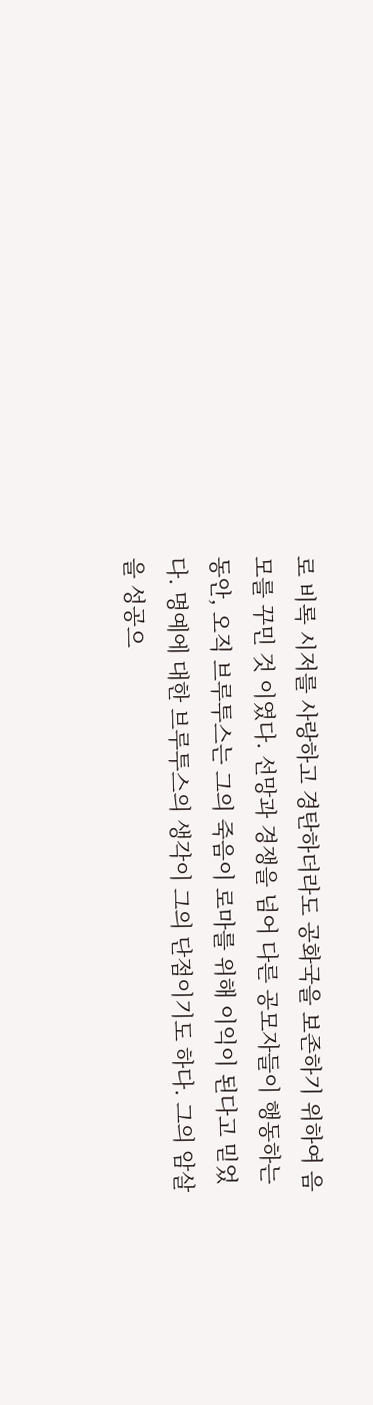로 비록 시저를 사랑하고 경탄하더라도 공화국을 보존하기 위하여 음모를 꾸민 것 이였다. 선망과 경쟁을 넘어 다른 공모자들이 행동하는 동안, 오직 브루투스는 그의 죽음이 로마를 위해 이익이 된다고 믿었다. 명예에 대한 브루투스의 생각이 그의 단점이기도 하다. 그의 암살을 성공으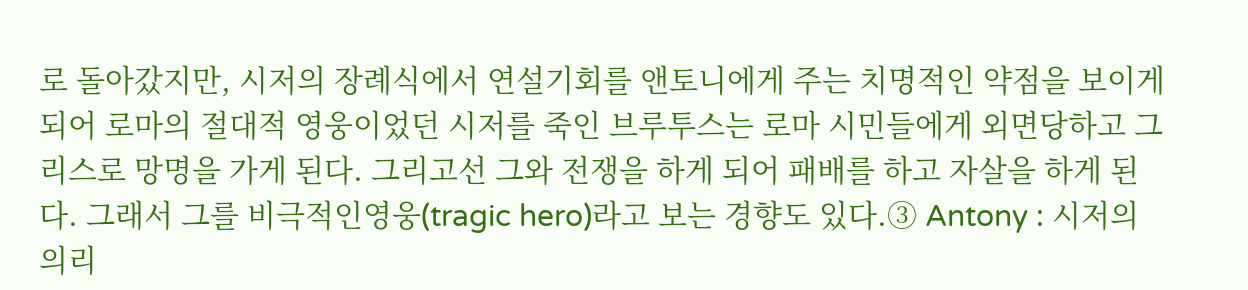로 돌아갔지만, 시저의 장례식에서 연설기회를 앤토니에게 주는 치명적인 약점을 보이게 되어 로마의 절대적 영웅이었던 시저를 죽인 브루투스는 로마 시민들에게 외면당하고 그리스로 망명을 가게 된다. 그리고선 그와 전쟁을 하게 되어 패배를 하고 자살을 하게 된다. 그래서 그를 비극적인영웅(tragic hero)라고 보는 경향도 있다.③ Antony : 시저의 의리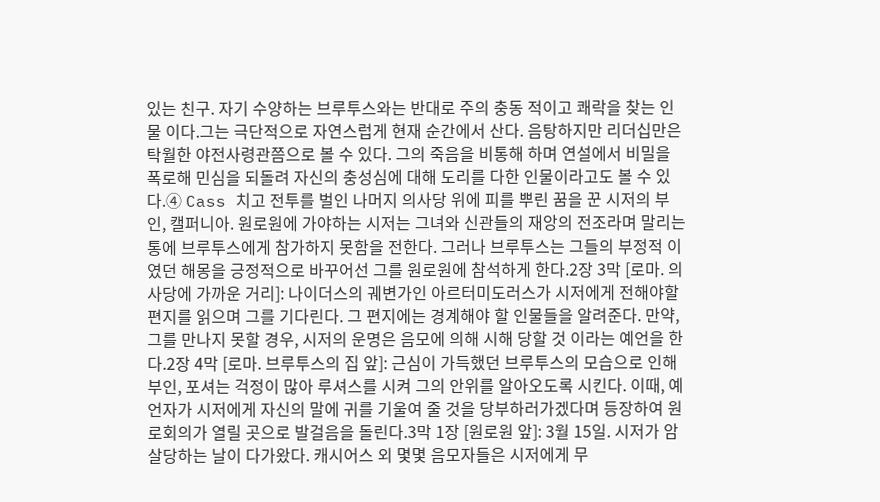있는 친구. 자기 수양하는 브루투스와는 반대로 주의 충동 적이고 쾌락을 찾는 인물 이다.그는 극단적으로 자연스럽게 현재 순간에서 산다. 음탕하지만 리더십만은 탁월한 야전사령관쯤으로 볼 수 있다. 그의 죽음을 비통해 하며 연설에서 비밀을 폭로해 민심을 되돌려 자신의 충성심에 대해 도리를 다한 인물이라고도 볼 수 있다.④ Cass 치고 전투를 벌인 나머지 의사당 위에 피를 뿌린 꿈을 꾼 시저의 부인, 캘퍼니아. 원로원에 가야하는 시저는 그녀와 신관들의 재앙의 전조라며 말리는 통에 브루투스에게 참가하지 못함을 전한다. 그러나 브루투스는 그들의 부정적 이였던 해몽을 긍정적으로 바꾸어선 그를 원로원에 참석하게 한다.2장 3막 [로마. 의사당에 가까운 거리]: 나이더스의 궤변가인 아르터미도러스가 시저에게 전해야할 편지를 읽으며 그를 기다린다. 그 편지에는 경계해야 할 인물들을 알려준다. 만약, 그를 만나지 못할 경우, 시저의 운명은 음모에 의해 시해 당할 것 이라는 예언을 한다.2장 4막 [로마. 브루투스의 집 앞]: 근심이 가득했던 브루투스의 모습으로 인해 부인, 포셔는 걱정이 많아 루셔스를 시켜 그의 안위를 알아오도록 시킨다. 이때, 예언자가 시저에게 자신의 말에 귀를 기울여 줄 것을 당부하러가겠다며 등장하여 원로회의가 열릴 곳으로 발걸음을 돌린다.3막 1장 [원로원 앞]: 3월 15일. 시저가 암살당하는 날이 다가왔다. 캐시어스 외 몇몇 음모자들은 시저에게 무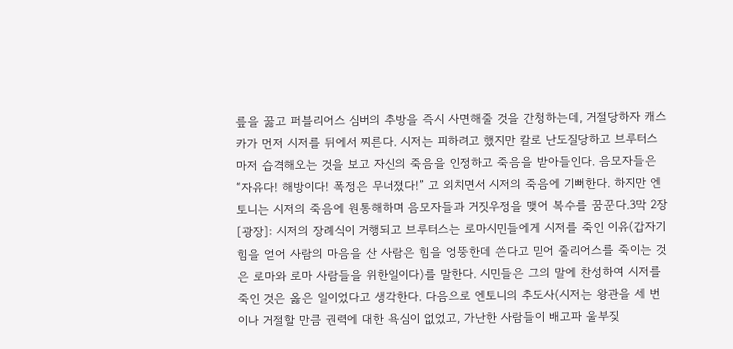릎을 꿇고 퍼블리어스 심버의 추방을 즉시 사면해줄 것을 간청하는데, 거절당하자 캐스카가 먼저 시저를 뒤에서 찌른다. 시저는 피하려고 했지만 칼로 난도질당하고 브루터스마저 습격해오는 것을 보고 자신의 죽음을 인정하고 죽음을 받아들인다. 음모자들은 “자유다! 해방이다! 폭정은 무너졌다!” 고 외치면서 시저의 죽음에 기뻐한다. 하지만 엔토니는 시저의 죽음에 원통해하며 음모자들과 거짓우정을 맺어 복수를 꿈꾼다.3막 2장 [광장]: 시저의 장례식이 거행되고 브루터스는 로마시민들에게 시저를 죽인 이유(갑자기 힘을 얻어 사람의 마음을 산 사람은 힘을 엉뚱한데 쓴다고 믿어 줄리어스를 죽이는 것은 로마와 로마 사람들을 위한일이다)를 말한다. 시민들은 그의 말에 찬성하여 시저를 죽인 것은 옳은 일이었다고 생각한다. 다음으로 엔토니의 추도사(시저는 왕관을 세 번이나 거절할 만큼 권력에 대한 욕심이 없었고, 가난한 사람들이 배고파 울부짖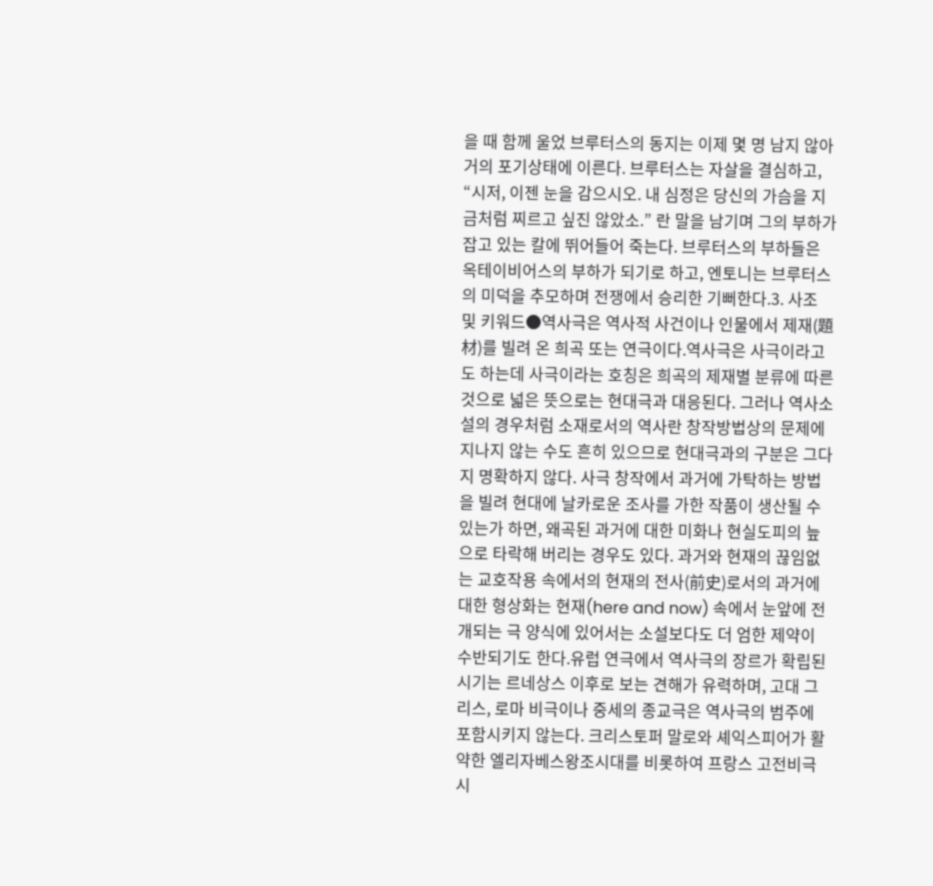을 때 함께 울었 브루터스의 동지는 이제 몇 명 남지 않아 거의 포기상태에 이른다. 브루터스는 자살을 결심하고, “시저, 이젠 눈을 감으시오. 내 심정은 당신의 가슴을 지금처럼 찌르고 싶진 않았소.” 란 말을 남기며 그의 부하가 잡고 있는 칼에 뛰어들어 죽는다. 브루터스의 부하들은 옥테이비어스의 부하가 되기로 하고, 엔토니는 브루터스의 미덕을 추모하며 전쟁에서 승리한 기뻐한다.3. 사조 및 키워드●역사극은 역사적 사건이나 인물에서 제재(題材)를 빌려 온 희곡 또는 연극이다.역사극은 사극이라고도 하는데 사극이라는 호칭은 희곡의 제재별 분류에 따른 것으로 넓은 뜻으로는 현대극과 대응된다. 그러나 역사소설의 경우처럼 소재로서의 역사란 창작방법상의 문제에 지나지 않는 수도 흔히 있으므로 현대극과의 구분은 그다지 명확하지 않다. 사극 창작에서 과거에 가탁하는 방법을 빌려 현대에 날카로운 조사를 가한 작품이 생산될 수 있는가 하면, 왜곡된 과거에 대한 미화나 현실도피의 늪으로 타락해 버리는 경우도 있다. 과거와 현재의 끊임없는 교호작용 속에서의 현재의 전사(前史)로서의 과거에 대한 형상화는 현재(here and now) 속에서 눈앞에 전개되는 극 양식에 있어서는 소설보다도 더 엄한 제약이 수반되기도 한다.유럽 연극에서 역사극의 장르가 확립된 시기는 르네상스 이후로 보는 견해가 유력하며, 고대 그리스, 로마 비극이나 중세의 종교극은 역사극의 범주에 포함시키지 않는다. 크리스토퍼 말로와 셰익스피어가 활약한 엘리자베스왕조시대를 비롯하여 프랑스 고전비극시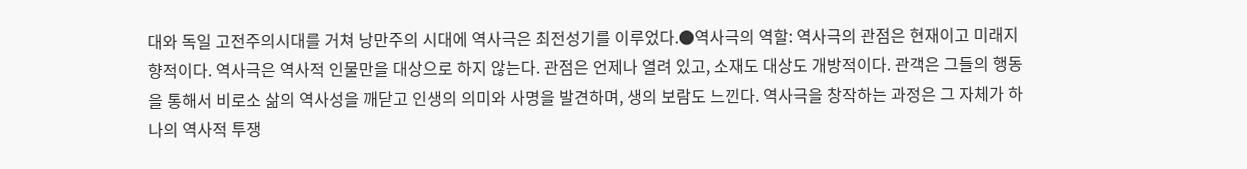대와 독일 고전주의시대를 거쳐 낭만주의 시대에 역사극은 최전성기를 이루었다.●역사극의 역할: 역사극의 관점은 현재이고 미래지향적이다. 역사극은 역사적 인물만을 대상으로 하지 않는다. 관점은 언제나 열려 있고, 소재도 대상도 개방적이다. 관객은 그들의 행동을 통해서 비로소 삶의 역사성을 깨닫고 인생의 의미와 사명을 발견하며, 생의 보람도 느낀다. 역사극을 창작하는 과정은 그 자체가 하나의 역사적 투쟁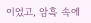이었고, 암흑 속에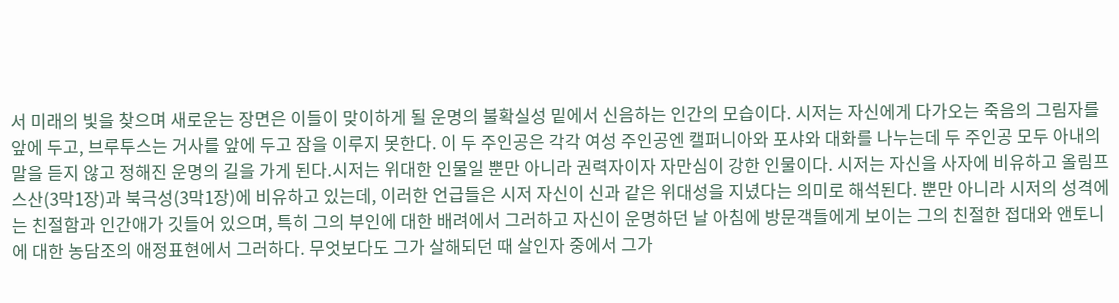서 미래의 빛을 찾으며 새로운는 장면은 이들이 맞이하게 될 운명의 불확실성 밑에서 신음하는 인간의 모습이다. 시저는 자신에게 다가오는 죽음의 그림자를 앞에 두고, 브루투스는 거사를 앞에 두고 잠을 이루지 못한다. 이 두 주인공은 각각 여성 주인공엔 캘퍼니아와 포샤와 대화를 나누는데 두 주인공 모두 아내의 말을 듣지 않고 정해진 운명의 길을 가게 된다.시저는 위대한 인물일 뿐만 아니라 권력자이자 자만심이 강한 인물이다. 시저는 자신을 사자에 비유하고 올림프스산(3막1장)과 북극성(3막1장)에 비유하고 있는데, 이러한 언급들은 시저 자신이 신과 같은 위대성을 지녔다는 의미로 해석된다. 뿐만 아니라 시저의 성격에는 친절함과 인간애가 깃들어 있으며, 특히 그의 부인에 대한 배려에서 그러하고 자신이 운명하던 날 아침에 방문객들에게 보이는 그의 친절한 접대와 앤토니에 대한 농담조의 애정표현에서 그러하다. 무엇보다도 그가 살해되던 때 살인자 중에서 그가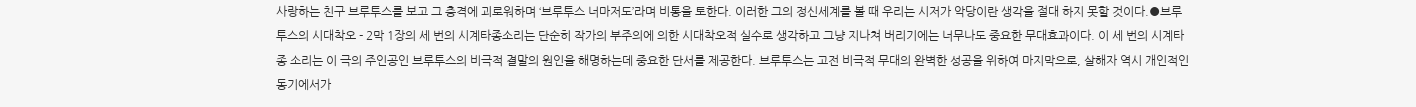사랑하는 친구 브루투스를 보고 그 충격에 괴로워하며 ‘브루투스 너마저도’라며 비통을 토한다. 이러한 그의 정신세계를 볼 때 우리는 시저가 악당이란 생각을 절대 하지 못할 것이다.●브루투스의 시대착오 - 2막 1장의 세 번의 시계타종소리는 단순히 작가의 부주의에 의한 시대착오적 실수로 생각하고 그냥 지나쳐 버리기에는 너무나도 중요한 무대효과이다. 이 세 번의 시계타종 소리는 이 극의 주인공인 브루투스의 비극적 결말의 원인을 해명하는데 중요한 단서를 제공한다. 브루투스는 고전 비극적 무대의 완벽한 성공을 위하여 마지막으로, 살해자 역시 개인적인 동기에서가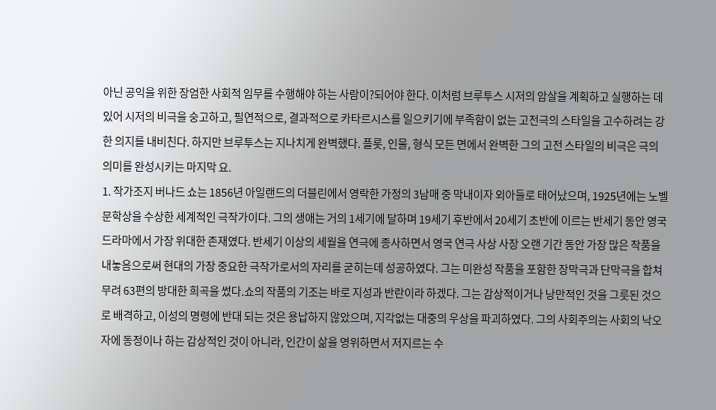아닌 공익을 위한 장엄한 사회적 임무를 수행해야 하는 사람이?되어야 한다. 이처럼 브루투스 시저의 암살을 계획하고 실행하는 데 있어 시저의 비극을 숭고하고, 필연적으로, 결과적으로 카타르시스를 일으키기에 부족함이 없는 고전극의 스타일을 고수하려는 강한 의지를 내비친다. 하지만 브루투스는 지나치게 완벽했다. 플롯, 인물, 형식 모든 면에서 완벽한 그의 고전 스타일의 비극은 극의 의미를 완성시키는 마지막 요.
1. 작가조지 버나드 쇼는 1856년 아일랜드의 더블린에서 영락한 가정의 3남매 중 막내이자 외아들로 태어났으며, 1925년에는 노벨문학상을 수상한 세계적인 극작가이다. 그의 생애는 거의 1세기에 달하며 19세기 후반에서 20세기 초반에 이르는 반세기 동안 영국 드라마에서 가장 위대한 존재였다. 반세기 이상의 세월을 연극에 종사하면서 영국 연극 사상 사장 오랜 기간 동안 가장 많은 작품을 내놓음으로써 현대의 가장 중요한 극작가로서의 자리를 굳히는데 성공하였다. 그는 미완성 작품을 포함한 장막극과 단막극을 합쳐 무려 63편의 방대한 희곡을 썼다.쇼의 작품의 기조는 바로 지성과 반란이라 하겠다. 그는 감상적이거나 낭만적인 것을 그릇된 것으로 배격하고, 이성의 명령에 반대 되는 것은 용납하지 않았으며, 지각없는 대중의 우상을 파괴하였다. 그의 사회주의는 사회의 낙오자에 동정이나 하는 감상적인 것이 아니라, 인간이 삶을 영위하면서 저지르는 수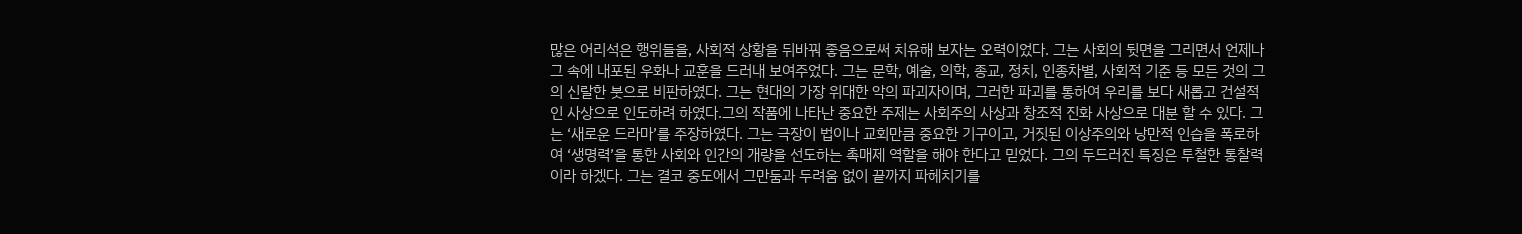많은 어리석은 행위들을, 사회적 상황을 뒤바꿔 좋음으로써 치유해 보자는 오력이었다. 그는 사회의 뒷면을 그리면서 언제나 그 속에 내포된 우화나 교훈을 드러내 보여주었다. 그는 문학, 예술, 의학, 종교, 정치, 인종차별, 사회적 기준 등 모든 것의 그의 신랄한 붓으로 비판하였다. 그는 현대의 가장 위대한 악의 파괴자이며, 그러한 파괴를 통하여 우리를 보다 새롭고 건설적인 사상으로 인도하려 하였다.그의 작품에 나타난 중요한 주제는 사회주의 사상과 창조적 진화 사상으로 대분 할 수 있다. 그는 ‘새로운 드라마’를 주장하였다. 그는 극장이 법이나 교회만큼 중요한 기구이고, 거짓된 이상주의와 낭만적 인습을 폭로하여 ‘생명력’을 통한 사회와 인간의 개량을 선도하는 촉매제 역할을 해야 한다고 믿었다. 그의 두드러진 특징은 투철한 통찰력이라 하겠다. 그는 결코 중도에서 그만둠과 두려움 없이 끝까지 파헤치기를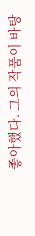좋아했다. 그의 작품이 바탕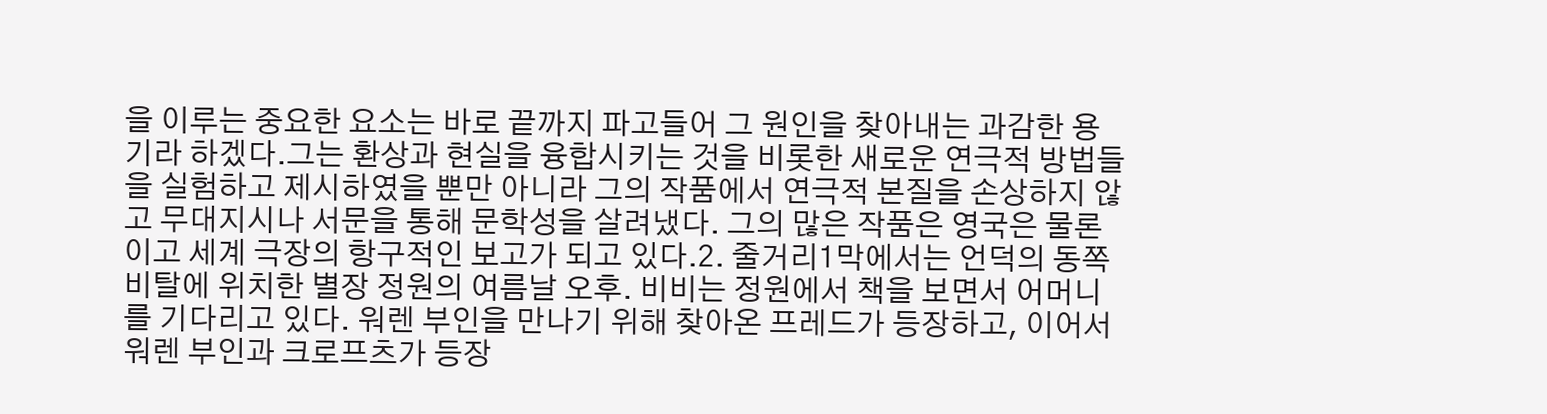을 이루는 중요한 요소는 바로 끝까지 파고들어 그 원인을 찾아내는 과감한 용기라 하겠다.그는 환상과 현실을 융합시키는 것을 비롯한 새로운 연극적 방법들을 실험하고 제시하였을 뿐만 아니라 그의 작품에서 연극적 본질을 손상하지 않고 무대지시나 서문을 통해 문학성을 살려냈다. 그의 많은 작품은 영국은 물론이고 세계 극장의 항구적인 보고가 되고 있다.2. 줄거리1막에서는 언덕의 동쪽 비탈에 위치한 별장 정원의 여름날 오후. 비비는 정원에서 책을 보면서 어머니를 기다리고 있다. 워렌 부인을 만나기 위해 찾아온 프레드가 등장하고, 이어서 워렌 부인과 크로프츠가 등장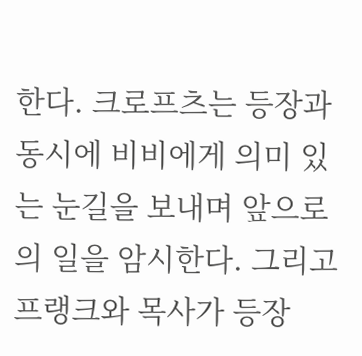한다. 크로프츠는 등장과 동시에 비비에게 의미 있는 눈길을 보내며 앞으로의 일을 암시한다. 그리고 프랭크와 목사가 등장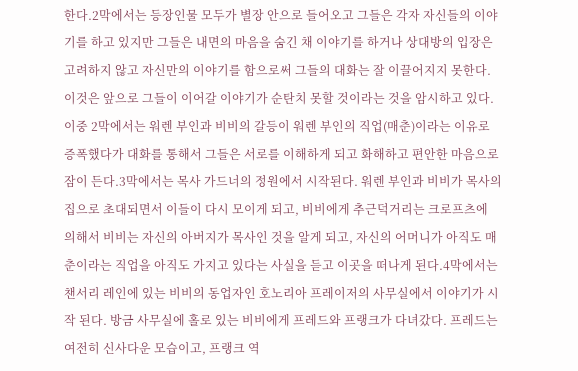한다.2막에서는 등장인물 모두가 별장 안으로 들어오고 그들은 각자 자신들의 이야기를 하고 있지만 그들은 내면의 마음을 숨긴 채 이야기를 하거나 상대방의 입장은 고려하지 않고 자신만의 이야기를 함으로써 그들의 대화는 잘 이끌어지지 못한다. 이것은 앞으로 그들이 이어갈 이야기가 순탄치 못할 것이라는 것을 암시하고 있다. 이중 2막에서는 워렌 부인과 비비의 갈등이 워렌 부인의 직업(매춘)이라는 이유로 증폭했다가 대화를 통해서 그들은 서로를 이해하게 되고 화해하고 편안한 마음으로 잠이 든다.3막에서는 목사 가드너의 정원에서 시작된다. 워렌 부인과 비비가 목사의 집으로 초대되면서 이들이 다시 모이게 되고, 비비에게 추근덕거리는 크로프츠에 의해서 비비는 자신의 아버지가 목사인 것을 알게 되고, 자신의 어머니가 아직도 매춘이라는 직업을 아직도 가지고 있다는 사실을 듣고 이곳을 떠나게 된다.4막에서는 챈서리 레인에 있는 비비의 동업자인 호노리아 프레이저의 사무실에서 이야기가 시작 된다. 방금 사무실에 홀로 있는 비비에게 프레드와 프랭크가 다녀갔다. 프레드는 여전히 신사다운 모습이고, 프랭크 역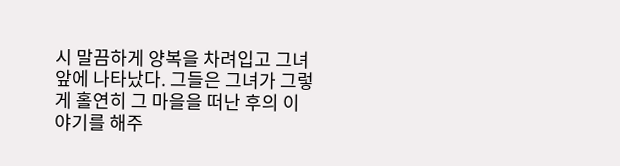시 말끔하게 양복을 차려입고 그녀 앞에 나타났다. 그들은 그녀가 그렇게 홀연히 그 마을을 떠난 후의 이야기를 해주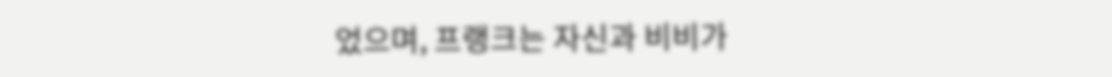었으며, 프랭크는 자신과 비비가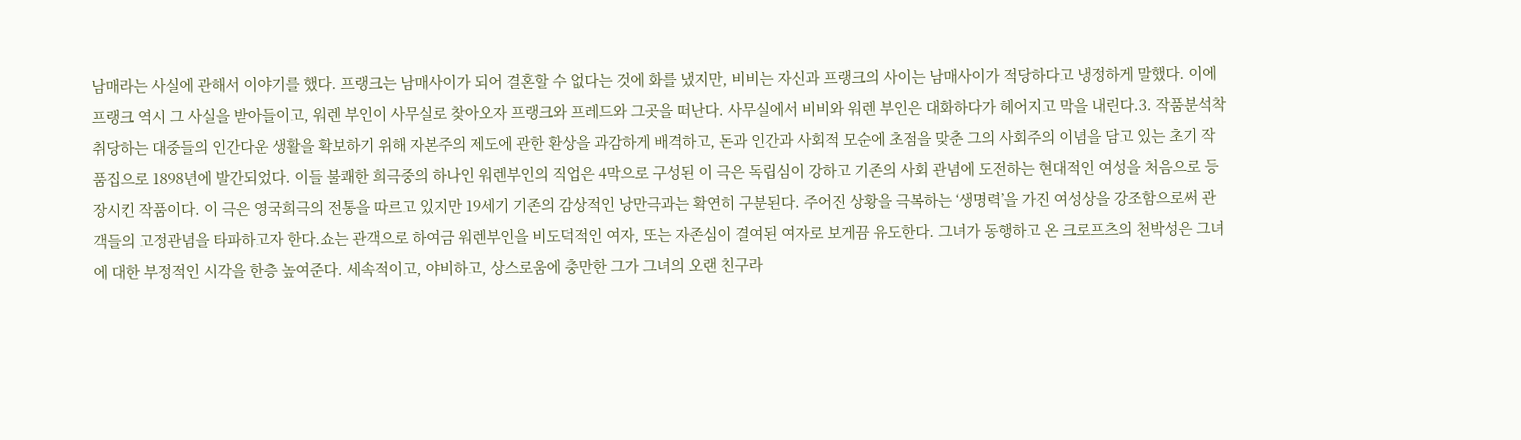남매라는 사실에 관해서 이야기를 했다. 프랭크는 남매사이가 되어 결혼할 수 없다는 것에 화를 냈지만, 비비는 자신과 프랭크의 사이는 남매사이가 적당하다고 냉정하게 말했다. 이에 프랭크 역시 그 사실을 받아들이고, 워렌 부인이 사무실로 찾아오자 프랭크와 프레드와 그곳을 떠난다. 사무실에서 비비와 워렌 부인은 대화하다가 헤어지고 막을 내린다.3. 작품분석착취당하는 대중들의 인간다운 생활을 확보하기 위해 자본주의 제도에 관한 환상을 과감하게 배격하고, 돈과 인간과 사회적 모순에 초점을 맞춘 그의 사회주의 이념을 담고 있는 초기 작품집으로 1898년에 발간되었다. 이들 불쾌한 희극중의 하나인 워렌부인의 직업은 4막으로 구성된 이 극은 독립심이 강하고 기존의 사회 관념에 도전하는 현대적인 여성을 처음으로 등장시킨 작품이다. 이 극은 영국희극의 전통을 따르고 있지만 19세기 기존의 감상적인 낭만극과는 확연히 구분된다. 주어진 상황을 극복하는 ‘생명력’을 가진 여성상을 강조함으로써 관객들의 고정관념을 타파하고자 한다.쇼는 관객으로 하여금 워렌부인을 비도덕적인 여자, 또는 자존심이 결여된 여자로 보게끔 유도한다. 그녀가 동행하고 온 크로프츠의 천박성은 그녀에 대한 부정적인 시각을 한층 높여준다. 세속적이고, 야비하고, 상스로움에 충만한 그가 그녀의 오랜 친구라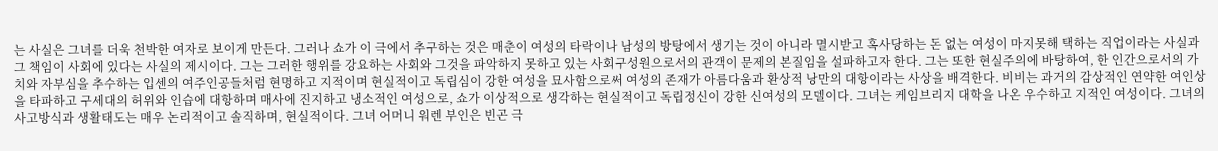는 사실은 그녀를 더욱 천박한 여자로 보이게 만든다. 그러나 쇼가 이 극에서 추구하는 것은 매춘이 여성의 타락이나 남성의 방탕에서 생기는 것이 아니라 멸시받고 혹사당하는 돈 없는 여성이 마지못해 택하는 직업이라는 사실과 그 책임이 사회에 있다는 사실의 제시이다. 그는 그러한 행위를 강요하는 사회와 그것을 파악하지 못하고 있는 사회구성원으로서의 관객이 문제의 본질임을 설파하고자 한다. 그는 또한 현실주의에 바탕하여, 한 인간으로서의 가치와 자부심을 추수하는 입센의 여주인공들처럼 현명하고 지적이며 현실적이고 독립심이 강한 여성을 묘사함으로써 여성의 존재가 아름다움과 환상적 낭만의 대항이라는 사상을 배격한다. 비비는 과거의 감상적인 연약한 여인상을 타파하고 구세대의 허위와 인습에 대항하며 매사에 진지하고 냉소적인 여성으로, 쇼가 이상적으로 생각하는 현실적이고 독립정신이 강한 신여성의 모델이다. 그녀는 케임브리지 대학을 나온 우수하고 지적인 여성이다. 그녀의 사고방식과 생활태도는 매우 논리적이고 솔직하며, 현실적이다. 그녀 어머니 워렌 부인은 빈곤 극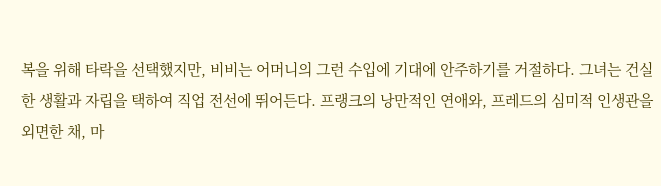복을 위해 타락을 선택했지만, 비비는 어머니의 그런 수입에 기대에 안주하기를 거절하다. 그녀는 건실한 생활과 자립을 택하여 직업 전선에 뛰어든다. 프랭크의 낭만적인 연애와, 프레드의 심미적 인생관을 외면한 채, 마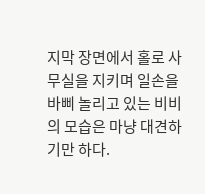지막 장면에서 홀로 사무실을 지키며 일손을 바삐 놀리고 있는 비비의 모습은 마냥 대견하기만 하다.